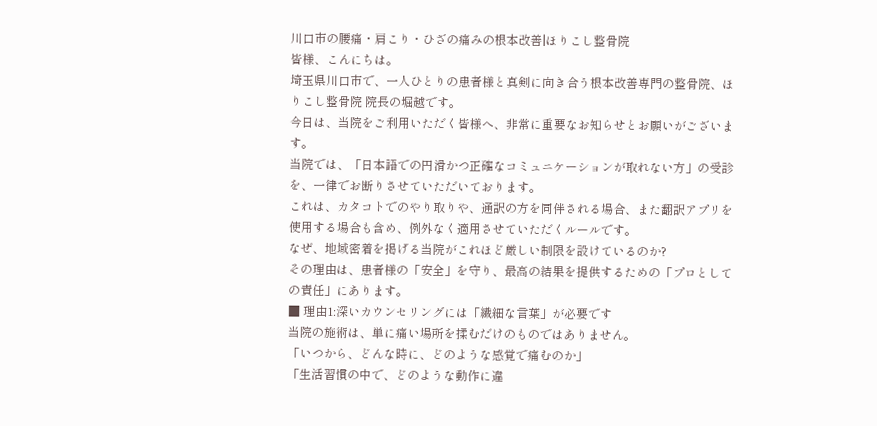川口市の腰痛・肩こり・ひざの痛みの根本改善|ほりこし整骨院
皆様、こんにちは。
埼玉県川口市で、一人ひとりの患者様と真剣に向き合う根本改善専門の整骨院、ほりこし整骨院 院長の堀越です。
今日は、当院をご利用いただく皆様へ、非常に重要なお知らせとお願いがございます。
当院では、「日本語での円滑かつ正確なコミュニケーションが取れない方」の受診を、一律でお断りさせていただいております。
これは、カタコトでのやり取りや、通訳の方を同伴される場合、また翻訳アプリを使用する場合も含め、例外なく適用させていただくルールです。
なぜ、地域密着を掲げる当院がこれほど厳しい制限を設けているのか?
その理由は、患者様の「安全」を守り、最高の結果を提供するための「プロとしての責任」にあります。
■ 理由1:深いカウンセリングには「繊細な言葉」が必要です
当院の施術は、単に痛い場所を揉むだけのものではありません。
「いつから、どんな時に、どのような感覚で痛むのか」
「生活習慣の中で、どのような動作に違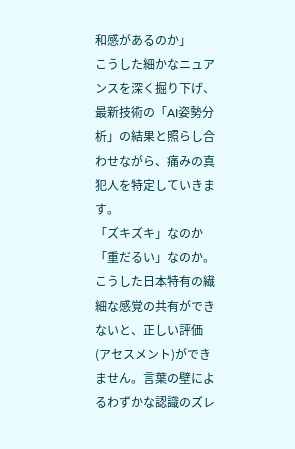和感があるのか」
こうした細かなニュアンスを深く掘り下げ、最新技術の「AI姿勢分析」の結果と照らし合わせながら、痛みの真犯人を特定していきます。
「ズキズキ」なのか「重だるい」なのか。こうした日本特有の繊細な感覚の共有ができないと、正しい評価(アセスメント)ができません。言葉の壁によるわずかな認識のズレ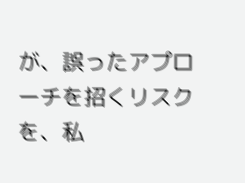が、誤ったアプローチを招くリスクを、私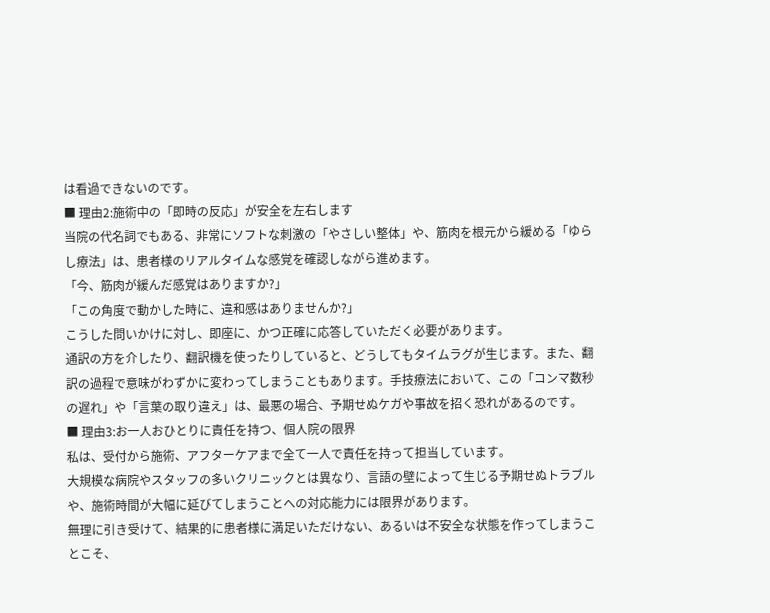は看過できないのです。
■ 理由2:施術中の「即時の反応」が安全を左右します
当院の代名詞でもある、非常にソフトな刺激の「やさしい整体」や、筋肉を根元から緩める「ゆらし療法」は、患者様のリアルタイムな感覚を確認しながら進めます。
「今、筋肉が緩んだ感覚はありますか?」
「この角度で動かした時に、違和感はありませんか?」
こうした問いかけに対し、即座に、かつ正確に応答していただく必要があります。
通訳の方を介したり、翻訳機を使ったりしていると、どうしてもタイムラグが生じます。また、翻訳の過程で意味がわずかに変わってしまうこともあります。手技療法において、この「コンマ数秒の遅れ」や「言葉の取り違え」は、最悪の場合、予期せぬケガや事故を招く恐れがあるのです。
■ 理由3:お一人おひとりに責任を持つ、個人院の限界
私は、受付から施術、アフターケアまで全て一人で責任を持って担当しています。
大規模な病院やスタッフの多いクリニックとは異なり、言語の壁によって生じる予期せぬトラブルや、施術時間が大幅に延びてしまうことへの対応能力には限界があります。
無理に引き受けて、結果的に患者様に満足いただけない、あるいは不安全な状態を作ってしまうことこそ、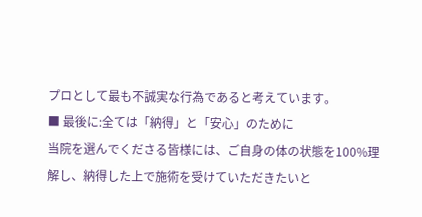プロとして最も不誠実な行為であると考えています。
■ 最後に:全ては「納得」と「安心」のために
当院を選んでくださる皆様には、ご自身の体の状態を100%理解し、納得した上で施術を受けていただきたいと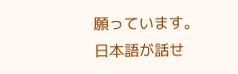願っています。
日本語が話せ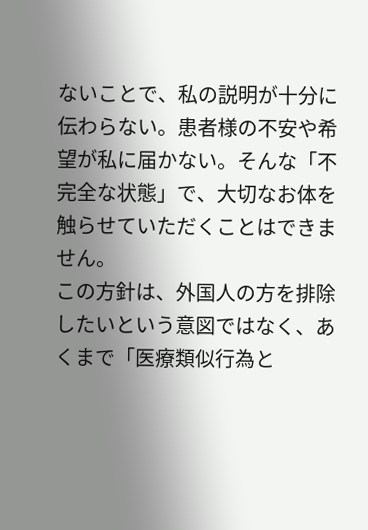ないことで、私の説明が十分に伝わらない。患者様の不安や希望が私に届かない。そんな「不完全な状態」で、大切なお体を触らせていただくことはできません。
この方針は、外国人の方を排除したいという意図ではなく、あくまで「医療類似行為と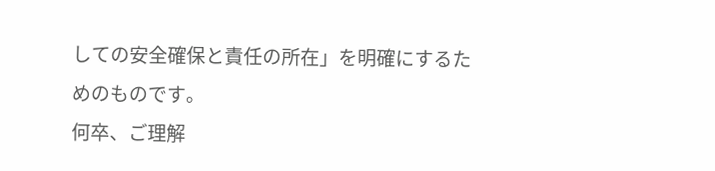しての安全確保と責任の所在」を明確にするためのものです。
何卒、ご理解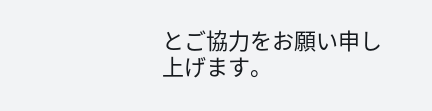とご協力をお願い申し上げます。